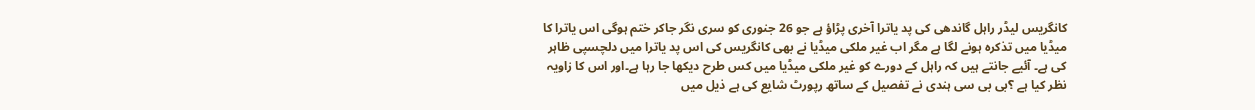کانگریس لیڈر راہل گاندھی کی پد یاترا آخری پڑاؤ ہے جو 26 جنوری کو سری نگر جاکر ختم ہوگی اس یاترا کا میڈیا میں تذکرہ ہونے لگا ہے مگر اب غیر ملکی میڈیا نے بھی کانگریس کی اس پد یاترا میں دلچسپی ظاہر کی ہے۔ آئیے جانتے ہیں کہ راہل کے دورے کو غیر ملکی میڈیا میں کس طرح دیکھا جا رہا ہے۔اور اس کا زاویہ نظر کیا ہے ؟بی بی سی ہندی نے تفصیل کے ساتھ رپورٹ شایع کی ہے ذیل میں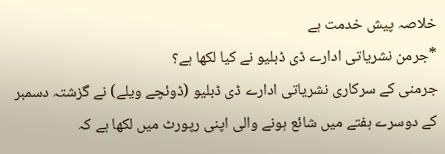خلاصہ پیش خدمت ہے
*جرمن نشریاتی ادارے ڈی ڈبلیو نے کیا لکھا ہے؟
جرمنی کے سرکاری نشریاتی ادارے ڈی ڈبلیو (ڈوئچے ویلے) نے گزشتہ دسمبر کے دوسرے ہفتے میں شائع ہونے والی اپنی رپورٹ میں لکھا ہے کہ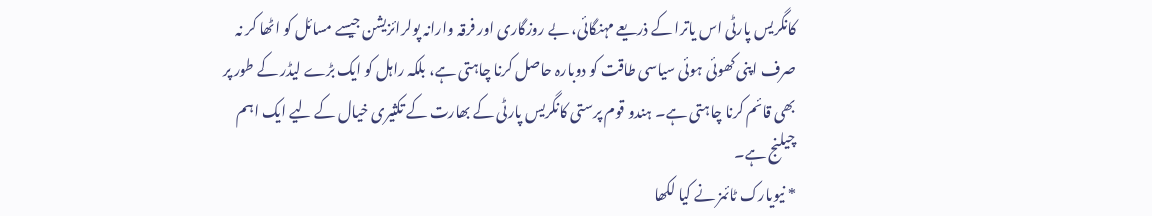کانگریس پارٹی اس یاترا کے ذریعے مہنگائی، بے روزگاری اور فرقہ وارانہ پولرائزیشن جیسے مسائل کو اٹھا کر نہ صرف اپنی کھوئی ہوئی سیاسی طاقت کو دوبارہ حاصل کرنا چاہتی ہے، بلکہ راہل کو ایک بڑے لیڈر کے طور پر بھی قائم کرنا چاہتی ہے۔ ہندو قوم پرستی کانگریس پارٹی کے بھارت کے تکثیری خیال کے لیے ایک اہم چیلنج ہے۔
* نیویارک ٹائمز نے کیا لکھا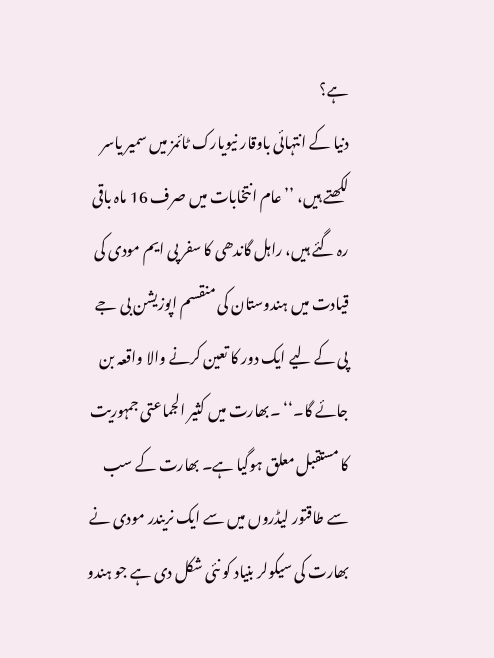ہے؟
دنیا کے انتہائی باوقار نیویارک ٹائمز میں سمیر یاسر لکھتے ہیں، ’’عام انتخابات میں صرف 16 ماہ باقی رہ گئے ہیں، راہل گاندھی کا سفر پی ایم مودی کی قیادت میں ہندوستان کی منقسم اپوزیشن بی جے پی کے لیے ایک دور کا تعین کرنے والا واقعہ بن جائے گا۔‘‘ ۔بھارت میں کثیر الجماعتی جمہوریت کا مستقبل معلق ہوگیا ہے۔ بھارت کے سب سے طاقتور لیڈروں میں سے ایک نریندر مودی نے بھارت کی سیکولر بنیاد کو نئی شکل دی ہے جو ہندو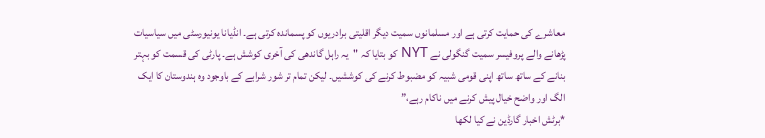معاشرے کی حمایت کرتی ہے اور مسلمانوں سمیت دیگر اقلیتی برادریوں کو پسماندہ کرتی ہے۔ انڈیانا یونیورسٹی میں سیاسیات پڑھانے والے پروفیسر سمیت گنگولی نے NYT کو بتایا کہ "یہ راہل گاندھی کی آخری کوشش ہے۔ پارٹی کی قسمت کو بہتر بنانے کے ساتھ ساتھ اپنی قومی شبیہ کو مضبوط کرنے کی کوششیں۔ لیکن تمام تر شور شرابے کے باوجود وہ ہندوستان کا ایک الگ اور واضح خیال پیش کرنے میں ناکام رہے،”
*برٹش اخبار گارڈین نے کیا لکھا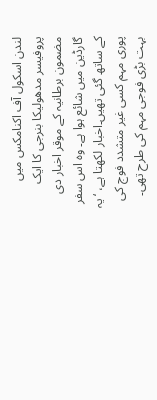لندن اسکول آف اکنامکس میں پروفیسر مدھولیکا بنرجی کا ایک مضمون برطانیہ کے موقر اخبار دی گارڈین میں شائع ہوا ہے۔ وہ اس سفر کے ساتھ گئی تھیں۔اخبار لکھتا ہے، ‘یہ پوری مہم کسی غیر متشدد فوج کی بہت بڑی فوجی مہم کی طرح تھی۔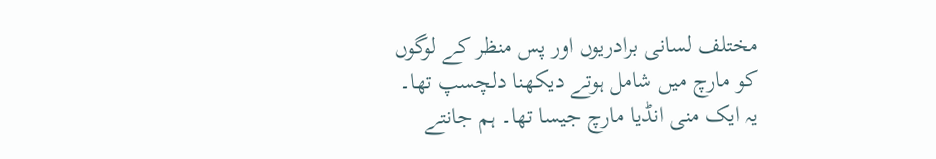مختلف لسانی برادریوں اور پس منظر کے لوگوں کو مارچ میں شامل ہوتے دیکھنا دلچسپ تھا۔
یہ ایک منی انڈیا مارچ جیسا تھا۔ ہم جانتے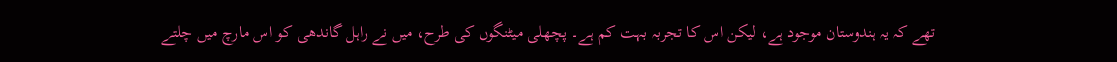تھے کہ یہ ہندوستان موجود ہے، لیکن اس کا تجربہ بہت کم ہے۔ پچھلی میٹنگوں کی طرح، میں نے راہل گاندھی کو اس مارچ میں چلتے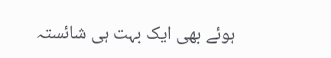ہوئے بھی ایک بہت ہی شائستہ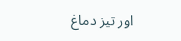اور تیز دماغ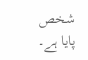شخص پایا ہے۔